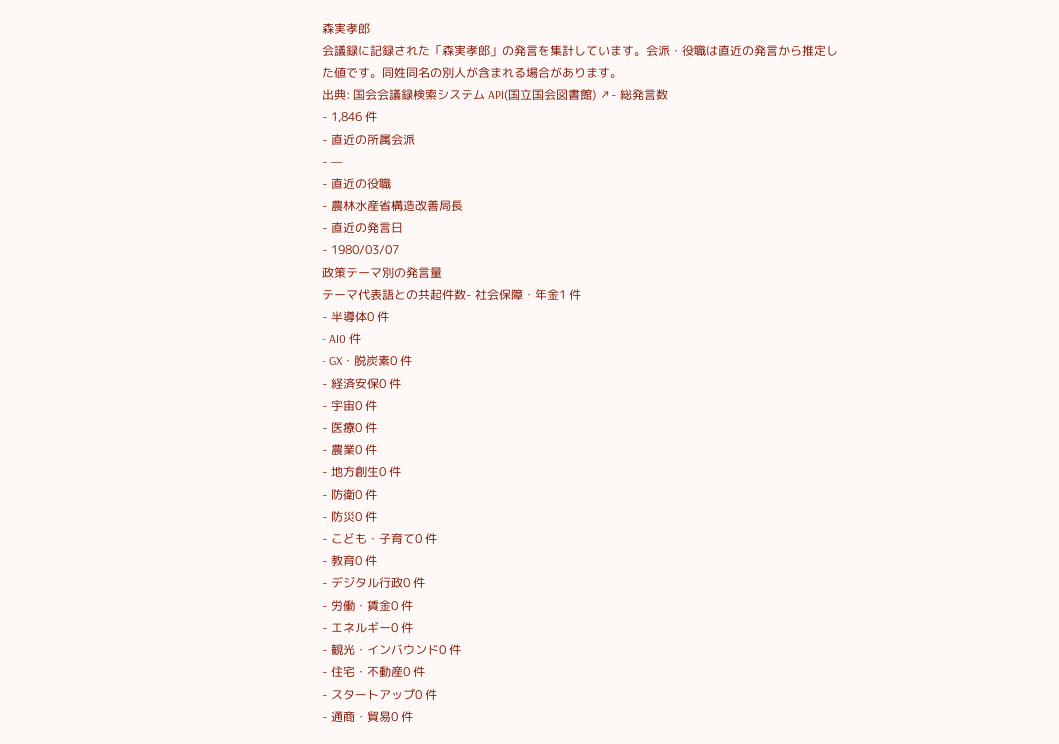森実孝郎
会議録に記録された「森実孝郎」の発言を集計しています。会派・役職は直近の発言から推定した値です。同姓同名の別人が含まれる場合があります。
出典: 国会会議録検索システム API(国立国会図書館) ↗- 総発言数
- 1,846 件
- 直近の所属会派
- —
- 直近の役職
- 農林水産省構造改善局長
- 直近の発言日
- 1980/03/07
政策テーマ別の発言量
テーマ代表語との共起件数- 社会保障・年金1 件
- 半導体0 件
- AI0 件
- GX・脱炭素0 件
- 経済安保0 件
- 宇宙0 件
- 医療0 件
- 農業0 件
- 地方創生0 件
- 防衛0 件
- 防災0 件
- こども・子育て0 件
- 教育0 件
- デジタル行政0 件
- 労働・賃金0 件
- エネルギー0 件
- 観光・インバウンド0 件
- 住宅・不動産0 件
- スタートアップ0 件
- 通商・貿易0 件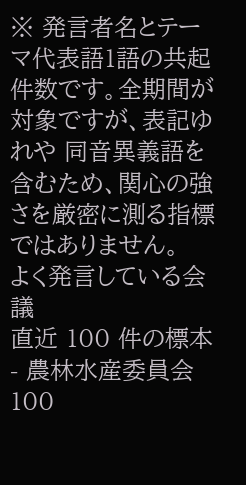※ 発言者名とテーマ代表語1語の共起件数です。全期間が対象ですが、表記ゆれや 同音異義語を含むため、関心の強さを厳密に測る指標ではありません。
よく発言している会議
直近 100 件の標本- 農林水産委員会100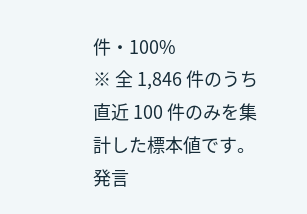件・100%
※ 全 1,846 件のうち直近 100 件のみを集計した標本値です。
発言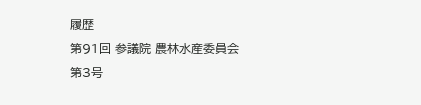履歴
第91回 参議院 農林水産委員会 第3号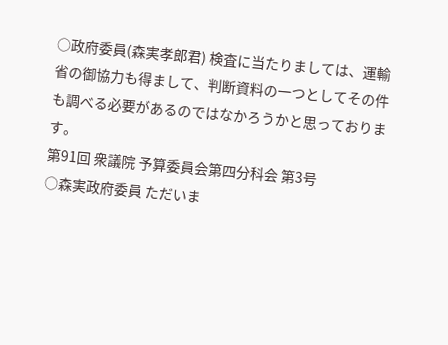○政府委員(森実孝郎君) 検査に当たりましては、運輸省の御協力も得まして、判断資料の一つとしてその件も調べる必要があるのではなかろうかと思っております。
第91回 衆議院 予算委員会第四分科会 第3号
○森実政府委員 ただいま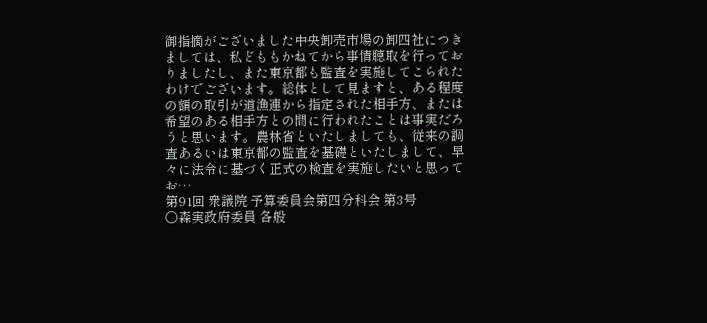御指摘がございました中央卸売市場の卸四社につきましては、私どももかねてから事情聴取を行っておりましたし、また東京都も監査を実施してこられたわけでございます。総体として見ますと、ある程度の額の取引が道漁連から指定された相手方、または希望のある相手方との間に行われたことは事実だろうと思います。農林省といたしましても、従来の調査あるいは東京都の監査を基礎といたしまして、早々に法令に基づく正式の検査を実施したいと思ってお…
第91回 衆議院 予算委員会第四分科会 第3号
○森実政府委員 各般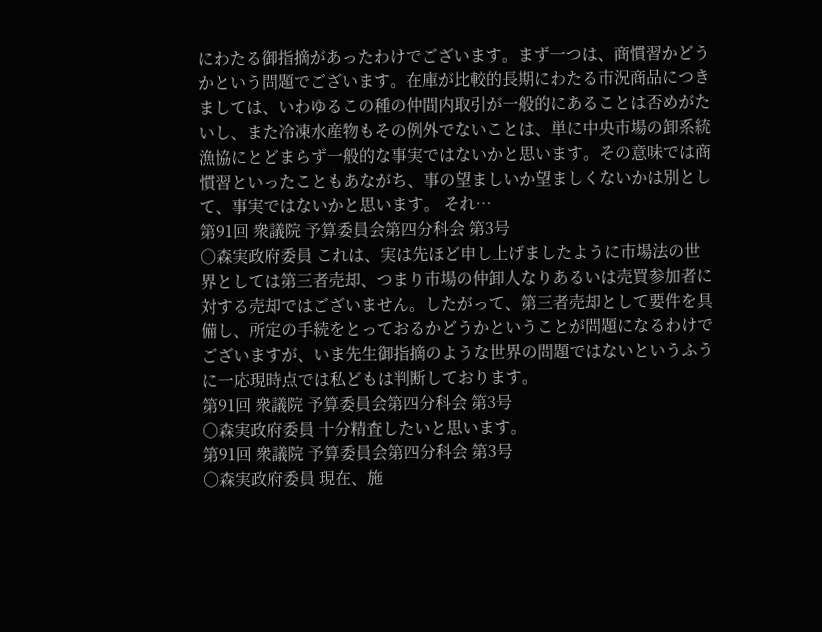にわたる御指摘があったわけでございます。まず一つは、商慣習かどうかという問題でございます。在庫が比較的長期にわたる市況商品につきましては、いわゆるこの種の仲間内取引が一般的にあることは否めがたいし、また冷凍水産物もその例外でないことは、単に中央市場の卸系統漁協にとどまらず一般的な事実ではないかと思います。その意味では商慣習といったこともあながち、事の望ましいか望ましくないかは別として、事実ではないかと思います。 それ…
第91回 衆議院 予算委員会第四分科会 第3号
○森実政府委員 これは、実は先ほど申し上げましたように市場法の世界としては第三者売却、つまり市場の仲卸人なりあるいは売買参加者に対する売却ではございません。したがって、第三者売却として要件を具備し、所定の手続をとっておるかどうかということが問題になるわけでございますが、いま先生御指摘のような世界の問題ではないというふうに一応現時点では私どもは判断しております。
第91回 衆議院 予算委員会第四分科会 第3号
○森実政府委員 十分精査したいと思います。
第91回 衆議院 予算委員会第四分科会 第3号
○森実政府委員 現在、施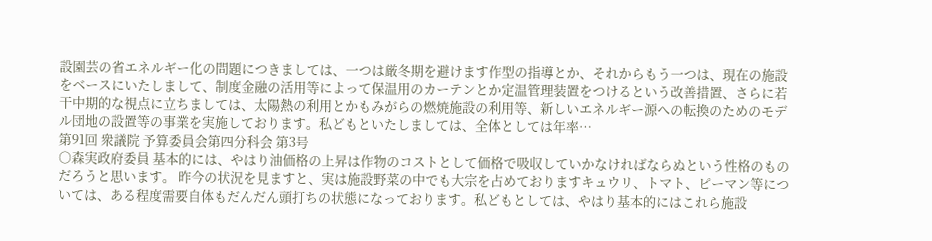設園芸の省エネルギー化の問題につきましては、一つは厳冬期を避けます作型の指導とか、それからもう一つは、現在の施設をベースにいたしまして、制度金融の活用等によって保温用のカーテンとか定温管理装置をつけるという改善措置、さらに若干中期的な視点に立ちましては、太陽熱の利用とかもみがらの燃焼施設の利用等、新しいエネルギー源への転換のためのモデル団地の設置等の事業を実施しております。私どもといたしましては、全体としては年率…
第91回 衆議院 予算委員会第四分科会 第3号
○森実政府委員 基本的には、やはり油価格の上昇は作物のコストとして価格で吸収していかなければならぬという性格のものだろうと思います。 昨今の状況を見ますと、実は施設野菜の中でも大宗を占めておりますキュウリ、トマト、ピーマン等については、ある程度需要自体もだんだん頭打ちの状態になっております。私どもとしては、やはり基本的にはこれら施設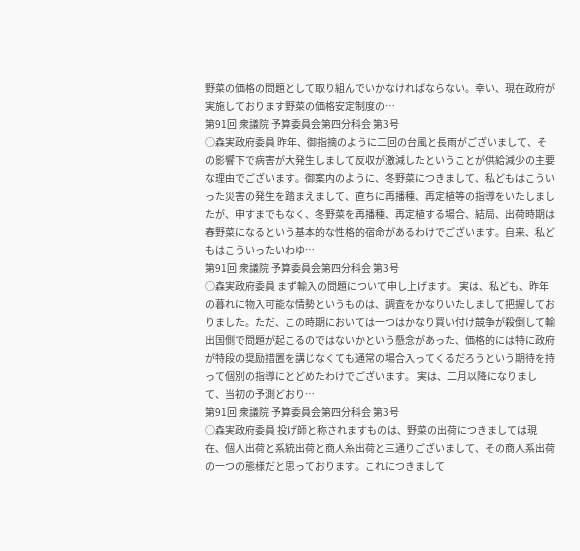野菜の価格の問題として取り組んでいかなければならない。幸い、現在政府が実施しております野菜の価格安定制度の…
第91回 衆議院 予算委員会第四分科会 第3号
○森実政府委員 昨年、御指摘のように二回の台風と長雨がございまして、その影響下で病害が大発生しまして反収が激減したということが供給減少の主要な理由でございます。御案内のように、冬野菜につきまして、私どもはこういった災害の発生を踏まえまして、直ちに再播種、再定植等の指導をいたしましたが、申すまでもなく、冬野菜を再播種、再定植する場合、結局、出荷時期は春野菜になるという基本的な性格的宿命があるわけでございます。自来、私どもはこういったいわゆ…
第91回 衆議院 予算委員会第四分科会 第3号
○森実政府委員 まず輸入の問題について申し上げます。 実は、私ども、昨年の暮れに物入可能な情勢というものは、調査をかなりいたしまして把握しておりました。ただ、この時期においては一つはかなり買い付け競争が殺倒して輸出国側で問題が起こるのではないかという懸念があった、価格的には特に政府が特段の奨励措置を講じなくても通常の場合入ってくるだろうという期待を持って個別の指導にとどめたわけでございます。 実は、二月以降になりまして、当初の予測どおり…
第91回 衆議院 予算委員会第四分科会 第3号
○森実政府委員 投げ師と称されますものは、野菜の出荷につきましては現在、個人出荷と系統出荷と商人糸出荷と三通りございまして、その商人系出荷の一つの態様だと思っております。これにつきまして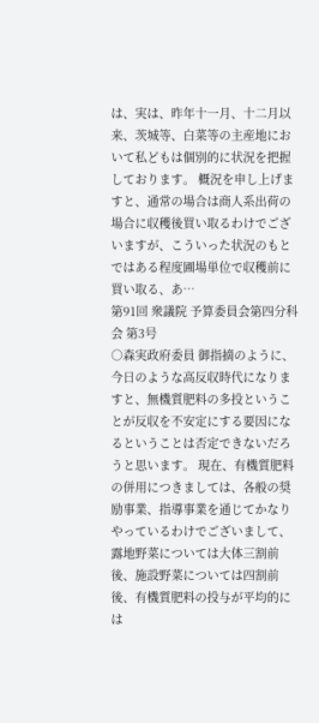は、実は、昨年十一月、十二月以来、茨城等、白菜等の主産地において私どもは個別的に状況を把握しております。 概況を申し上げますと、通常の場合は商人系出荷の場合に収穫後買い取るわけでございますが、こういった状況のもとではある程度圃場単位で収穫前に買い取る、あ…
第91回 衆議院 予算委員会第四分科会 第3号
○森実政府委員 御指摘のように、今日のような高反収時代になりますと、無機質肥料の多投ということが反収を不安定にする要因になるということは否定できないだろうと思います。 現在、有機質肥料の併用につきましては、各般の奨励事業、指導事業を通じてかなりやっているわけでございまして、露地野菜については大体三割前後、施設野菜については四割前後、有機質肥料の投与が平均的には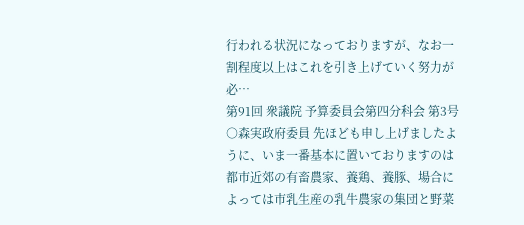行われる状況になっておりますが、なお一割程度以上はこれを引き上げていく努力が必…
第91回 衆議院 予算委員会第四分科会 第3号
○森実政府委員 先ほども申し上げましたように、いま一番基本に置いておりますのは都市近郊の有畜農家、養鶏、養豚、場合によっては市乳生産の乳牛農家の集団と野菜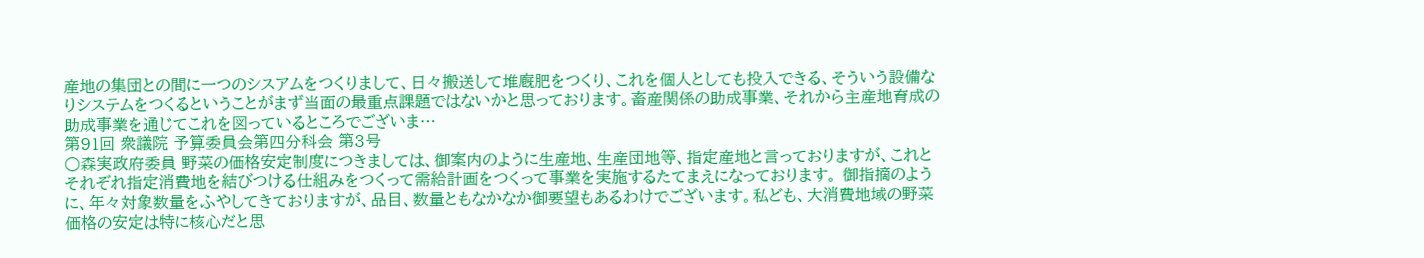産地の集団との間に一つのシスアムをつくりまして、日々搬送して堆廐肥をつくり、これを個人としても投入できる、そういう設備なりシステムをつくるということがまず当面の最重点課題ではないかと思っております。畜産関係の助成事業、それから主産地育成の助成事業を通じてこれを図っているところでございま…
第91回 衆議院 予算委員会第四分科会 第3号
○森実政府委員 野菜の価格安定制度につきましては、御案内のように生産地、生産団地等、指定産地と言っておりますが、これとそれぞれ指定消費地を結びつける仕組みをつくって需給計画をつくって事業を実施するたてまえになっております。 御指摘のように、年々対象数量をふやしてきておりますが、品目、数量ともなかなか御要望もあるわけでございます。私ども、大消費地域の野菜価格の安定は特に核心だと思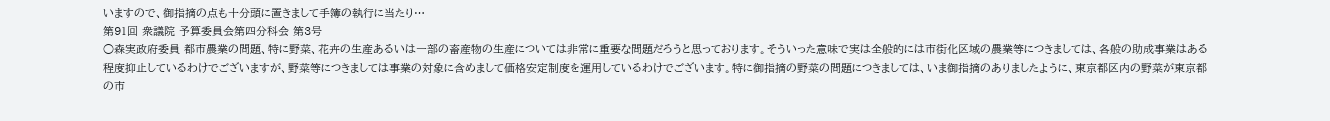いますので、御指摘の点も十分頭に置きまして手簿の執行に当たり…
第91回 衆議院 予算委員会第四分科会 第3号
○森実政府委員 都市農業の問題、特に野菜、花卉の生産あるいは一部の畜産物の生産については非常に重要な問題だろうと思っております。そういった意味で実は全般的には市街化区域の農業等につきましては、各般の助成事業はある程度抑止しているわけでございますが、野菜等につきましては事業の対象に含めまして価格安定制度を運用しているわけでございます。特に御指摘の野菜の問題につきましては、いま御指摘のありましたように、東京都区内の野菜が東京都の市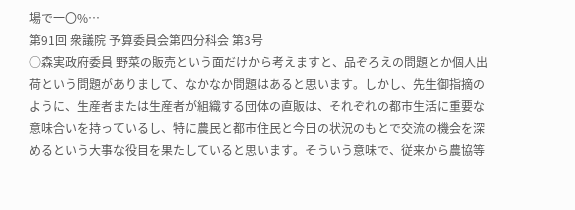場で一〇%…
第91回 衆議院 予算委員会第四分科会 第3号
○森実政府委員 野菜の販売という面だけから考えますと、品ぞろえの問題とか個人出荷という問題がありまして、なかなか問題はあると思います。しかし、先生御指摘のように、生産者または生産者が組織する団体の直販は、それぞれの都市生活に重要な意味合いを持っているし、特に農民と都市住民と今日の状況のもとで交流の機会を深めるという大事な役目を果たしていると思います。そういう意味で、従来から農協等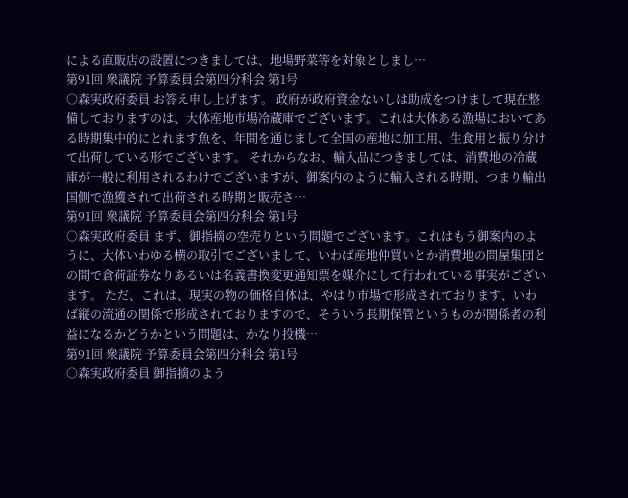による直販店の設置につきましては、地場野菜等を対象としまし…
第91回 衆議院 予算委員会第四分科会 第1号
○森実政府委員 お答え申し上げます。 政府が政府資金ないしは助成をつけまして現在整備しておりますのは、大体産地市場冷蔵庫でございます。これは大体ある漁場においてある時期集中的にとれます魚を、年間を通じまして全国の産地に加工用、生食用と振り分けて出荷している形でございます。 それからなお、輸入品につきましては、消費地の冷蔵庫が一般に利用されるわけでございますが、御案内のように輸入される時期、つまり輸出国側で漁獲されて出荷される時期と販売さ…
第91回 衆議院 予算委員会第四分科会 第1号
○森実政府委員 まず、御指摘の空売りという問題でございます。これはもう御案内のように、大体いわゆる横の取引でございまして、いわば産地仲買いとか消費地の問屋集団との間で倉荷証券なりあるいは名義書換変更通知票を媒介にして行われている事実がございます。 ただ、これは、現実の物の価格自体は、やはり市場で形成されております、いわば縦の流通の関係で形成されておりますので、そういう長期保管というものが関係者の利益になるかどうかという問題は、かなり投機…
第91回 衆議院 予算委員会第四分科会 第1号
○森実政府委員 御指摘のよう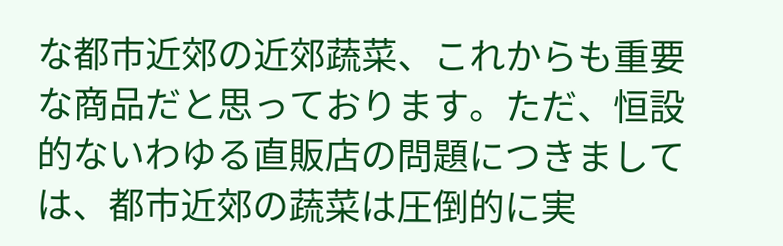な都市近郊の近郊蔬菜、これからも重要な商品だと思っております。ただ、恒設的ないわゆる直販店の問題につきましては、都市近郊の蔬菜は圧倒的に実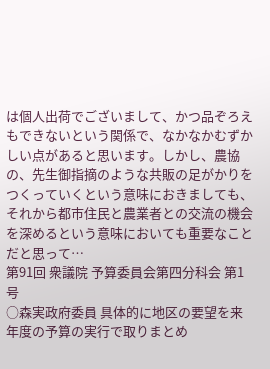は個人出荷でございまして、かつ品ぞろえもできないという関係で、なかなかむずかしい点があると思います。しかし、農協の、先生御指摘のような共販の足がかりをつくっていくという意味におきましても、それから都市住民と農業者との交流の機会を深めるという意味においても重要なことだと思って…
第91回 衆議院 予算委員会第四分科会 第1号
○森実政府委員 具体的に地区の要望を来年度の予算の実行で取りまとめ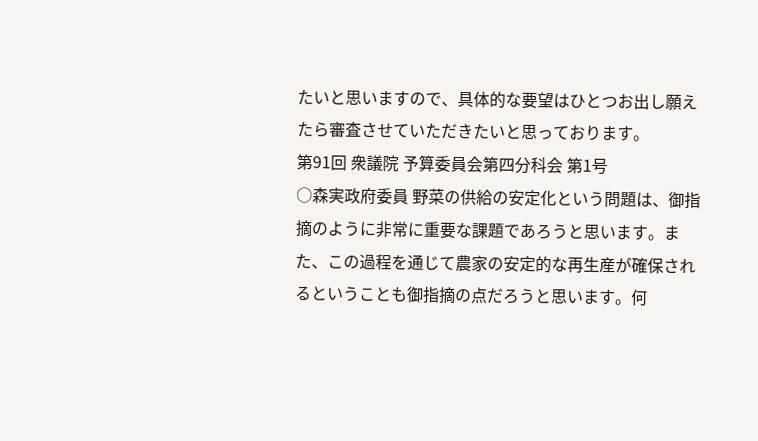たいと思いますので、具体的な要望はひとつお出し願えたら審査させていただきたいと思っております。
第91回 衆議院 予算委員会第四分科会 第1号
○森実政府委員 野菜の供給の安定化という問題は、御指摘のように非常に重要な課題であろうと思います。また、この過程を通じて農家の安定的な再生産が確保されるということも御指摘の点だろうと思います。何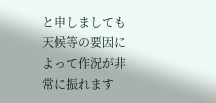と申しましても天候等の要因によって作況が非常に振れます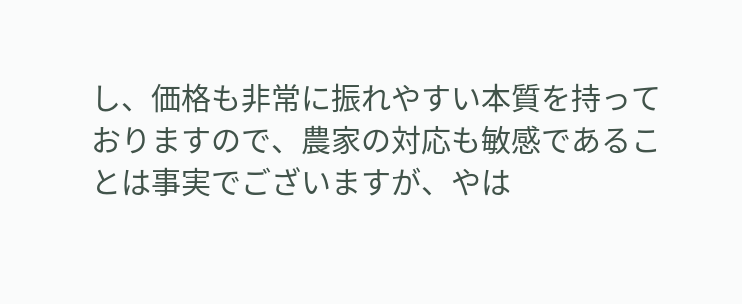し、価格も非常に振れやすい本質を持っておりますので、農家の対応も敏感であることは事実でございますが、やは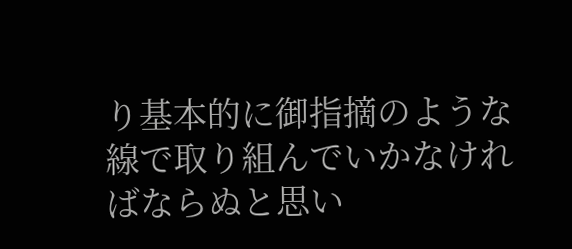り基本的に御指摘のような線で取り組んでいかなければならぬと思い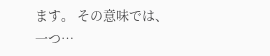ます。 その意味では、一つ…